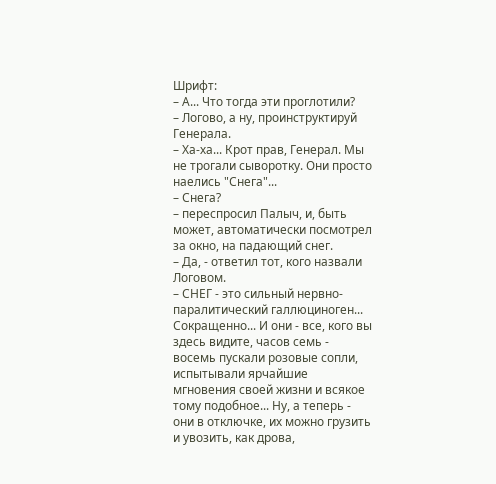Шрифт:
– А... Что тогда эти проглотили?
– Логово, а ну, проинструктируй Генерала.
– Ха-ха... Крот прав, Генерал. Мы не трогали сыворотку. Они просто наелись "Снега"...
– Снега?
– переспросил Палыч, и, быть может, автоматически посмотрел за окно, на падающий снег.
– Да, - ответил тот, кого назвали Логовом.
– СНЕГ - это сильный нервно-паралитический галлюциноген... Сокращенно... И они - все, кого вы здесь видите, часов семь - восемь пускали розовые сопли, испытывали ярчайшие мгновения своей жизни и всякое тому подобное... Ну, а теперь - они в отключке, их можно грузить и увозить, как дрова,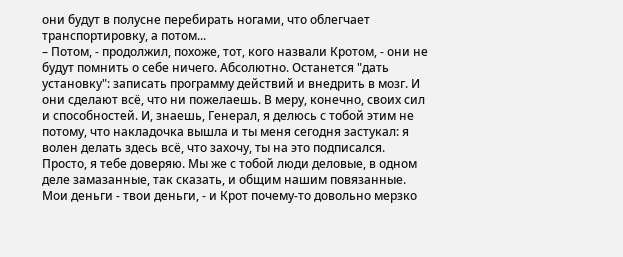они будут в полусне перебирать ногами, что облегчает транспортировку, а потом...
– Потом, - продолжил, похоже, тот, кого назвали Кротом, - они не будут помнить о себе ничего. Абсолютно. Останется "дать установку": записать программу действий и внедрить в мозг. И они сделают всё, что ни пожелаешь. В меру, конечно, своих сил и способностей. И, знаешь, Генерал, я делюсь с тобой этим не потому, что накладочка вышла и ты меня сегодня застукал: я волен делать здесь всё, что захочу, ты на это подписался. Просто, я тебе доверяю. Мы же с тобой люди деловые, в одном деле замазанные, так сказать, и общим нашим повязанные. Мои деньги - твои деньги, - и Крот почему-то довольно мерзко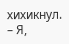хихикнул.
– Я,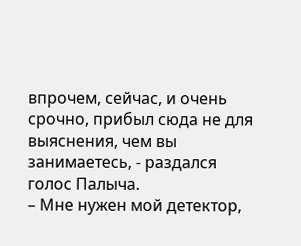впрочем, сейчас, и очень срочно, прибыл сюда не для выяснения, чем вы занимаетесь, - раздался голос Палыча.
– Мне нужен мой детектор,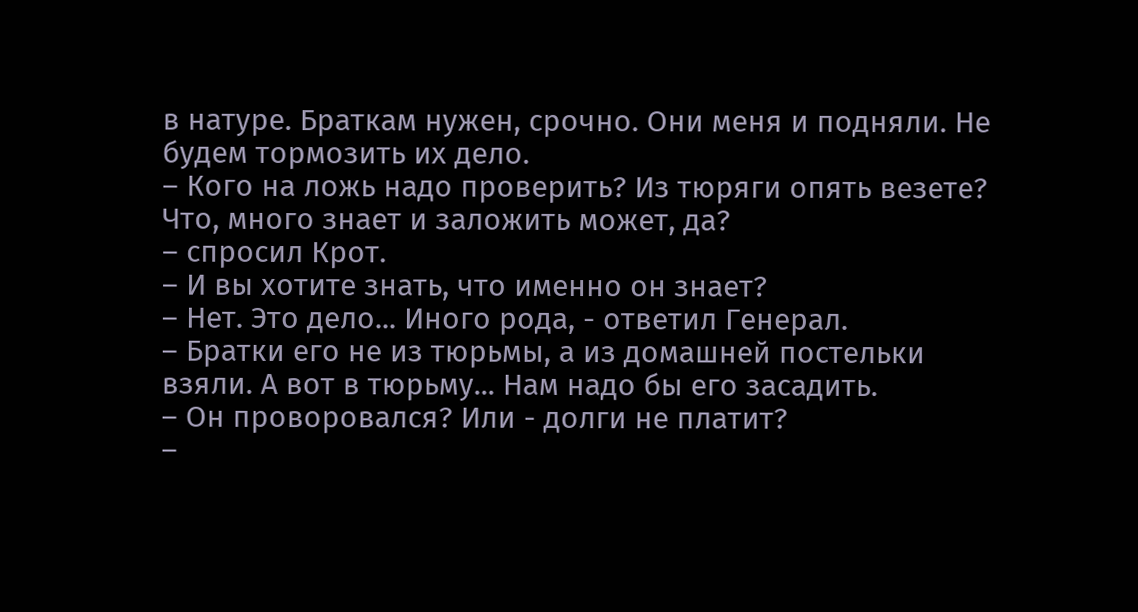в натуре. Браткам нужен, срочно. Они меня и подняли. Не будем тормозить их дело.
– Кого на ложь надо проверить? Из тюряги опять везете? Что, много знает и заложить может, да?
– спросил Крот.
– И вы хотите знать, что именно он знает?
– Нет. Это дело... Иного рода, - ответил Генерал.
– Братки его не из тюрьмы, а из домашней постельки взяли. А вот в тюрьму... Нам надо бы его засадить.
– Он проворовался? Или - долги не платит?
–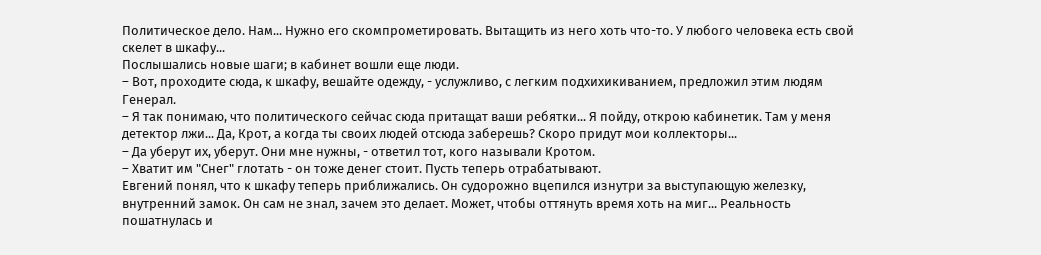Политическое дело. Нам... Нужно его скомпрометировать. Вытащить из него хоть что-то. У любого человека есть свой скелет в шкафу...
Послышались новые шаги; в кабинет вошли еще люди.
– Вот, проходите сюда, к шкафу, вешайте одежду, - услужливо, с легким подхихикиванием, предложил этим людям Генерал.
– Я так понимаю, что политического сейчас сюда притащат ваши ребятки... Я пойду, открою кабинетик. Там у меня детектор лжи... Да, Крот, а когда ты своих людей отсюда заберешь? Скоро придут мои коллекторы...
– Да уберут их, уберут. Они мне нужны, - ответил тот, кого называли Кротом.
– Хватит им "Снег" глотать - он тоже денег стоит. Пусть теперь отрабатывают.
Евгений понял, что к шкафу теперь приближались. Он судорожно вцепился изнутри за выступающую железку, внутренний замок. Он сам не знал, зачем это делает. Может, чтобы оттянуть время хоть на миг... Реальность пошатнулась и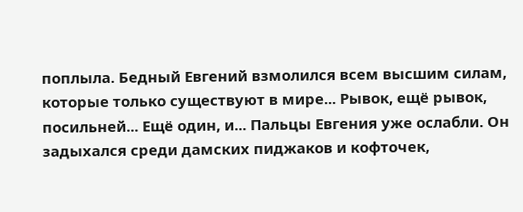поплыла. Бедный Евгений взмолился всем высшим силам, которые только существуют в мире... Рывок, ещё рывок, посильней... Ещё один, и... Пальцы Евгения уже ослабли. Он задыхался среди дамских пиджаков и кофточек,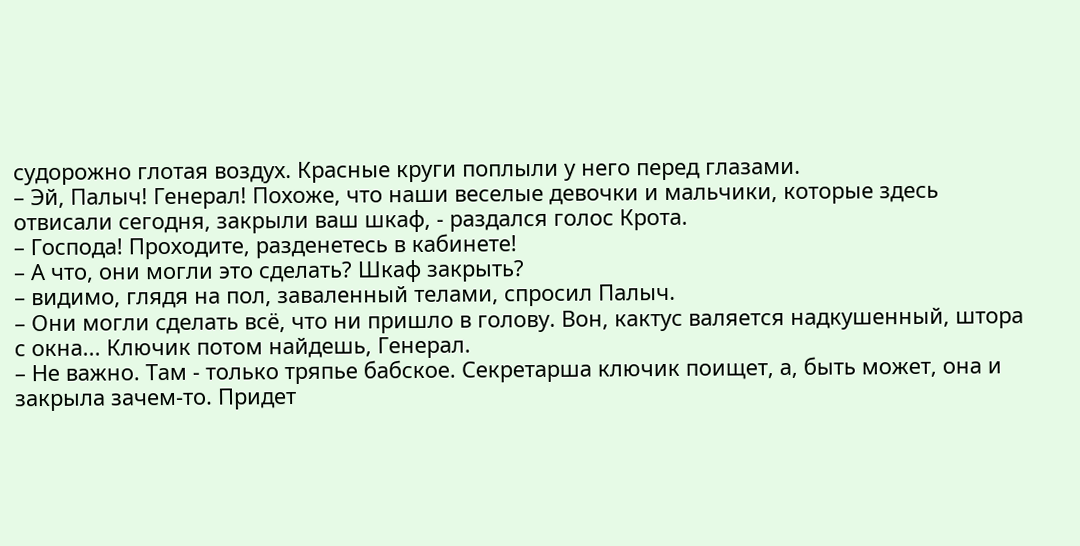судорожно глотая воздух. Красные круги поплыли у него перед глазами.
– Эй, Палыч! Генерал! Похоже, что наши веселые девочки и мальчики, которые здесь отвисали сегодня, закрыли ваш шкаф, - раздался голос Крота.
– Господа! Проходите, разденетесь в кабинете!
– А что, они могли это сделать? Шкаф закрыть?
– видимо, глядя на пол, заваленный телами, спросил Палыч.
– Они могли сделать всё, что ни пришло в голову. Вон, кактус валяется надкушенный, штора с окна... Ключик потом найдешь, Генерал.
– Не важно. Там - только тряпье бабское. Секретарша ключик поищет, а, быть может, она и закрыла зачем-то. Придет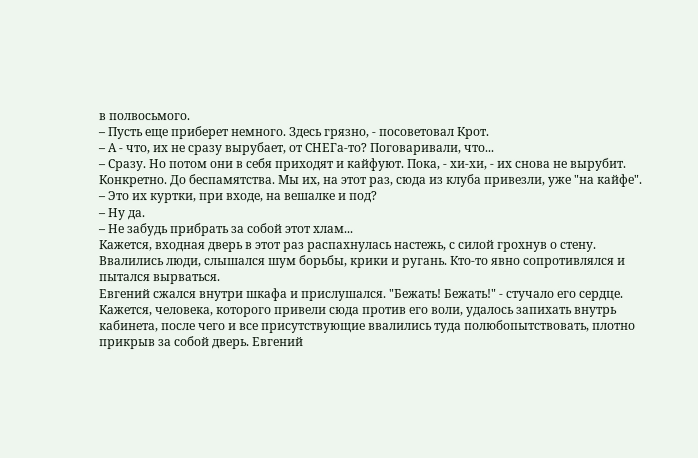в полвосьмого.
– Пусть еще приберет немного. Здесь грязно, - посоветовал Крот.
– А - что, их не сразу вырубает, от СНЕГа-то? Поговаривали, что...
– Сразу. Но потом они в себя приходят и кайфуют. Пока, - хи-хи, - их снова не вырубит. Конкретно. До беспамятства. Мы их, на этот раз, сюда из клуба привезли, уже "на кайфе".
– Это их куртки, при входе, на вешалке и под?
– Ну да.
– Не забудь прибрать за собой этот хлам...
Кажется, входная дверь в этот раз распахнулась настежь, с силой грохнув о стену. Ввалились люди, слышался шум борьбы, крики и ругань. Кто-то явно сопротивлялся и пытался вырваться.
Евгений сжался внутри шкафа и прислушался. "Бежать! Бежать!" - стучало его сердце.
Кажется, человека, которого привели сюда против его воли, удалось запихать внутрь кабинета, после чего и все присутствующие ввалились туда полюбопытствовать, плотно прикрыв за собой дверь. Евгений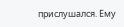прислушался. Ему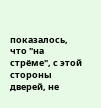показалось, что "на стрёме", с этой стороны дверей, не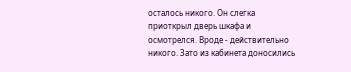осталось никого. Он слегка приоткрыл дверь шкафа и осмотрелся. Вроде - действительно никого. Зато из кабинета доносились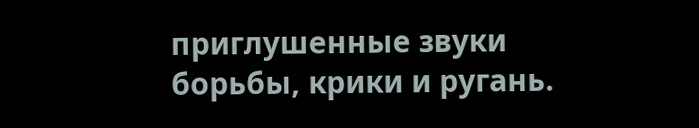приглушенные звуки борьбы, крики и ругань.